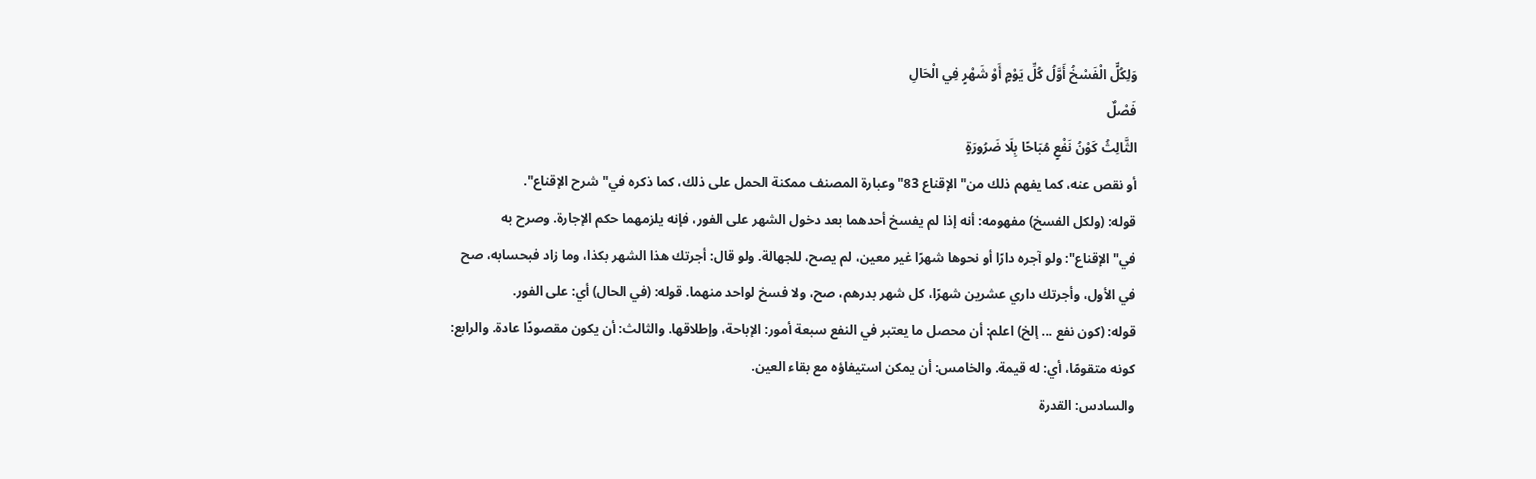وَلِكُلٍّ الْفَسْخُ أَوَّلُ كُلِّ يَوْمٍ أَوْ شَهْرٍ فِي الْحَالِ
فَصْلٌ
الثَّالِثُ كَوْنُ نَفْعٍ مُبَاحًا بِلَا ضَرُورَةٍ
أو نقص عنه، كما يفهم ذلك من"الإقناع 83"وعبارة المصنف ممكنة الحمل على ذلك، كما ذكره في"شرح الإقناع".
قوله: (ولكل الفسخ) مفهومه: أنه إذا لم يفسخ أحدهما بعد دخول الشهر على الفور، فإنه يلزمهما حكم الإجارة. وصرح به في"الإقناع": ولو آجره دارًا أو نحوها شهرًا غير معين، لم يصح، للجهالة. ولو قال: أجرتك هذا الشهر بكذا، وما زاد فبحسابه، صح في الأول، وأجرتك داري عشرين شهرًا، كل شهر بدرهم، صح، ولا فسخ لواحد منهما. قوله: (في الحال) أي: على الفور.
قوله: (كون نفع ... إلخ) اعلم: أن محصل ما يعتبر في النفع سبعة أمور: الإباحة، وإطلاقها. والثالث: أن يكون مقصودًا عادة. والرابع: كونه متقومًا، أي: له قيمة. والخامس: أن يمكن استيفاؤه مع بقاء العين.
والسادس: القدرة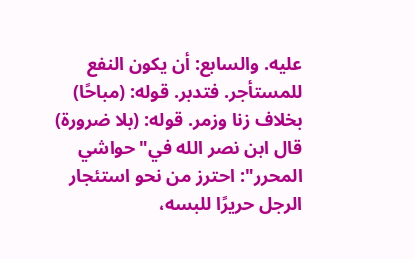عليه. والسابع: أن يكون النفع للمستأجر. فتدبر. قوله: (مباحًا) بخلاف زنا وزمر. قوله: (بلا ضرورة) قال ابن نصر الله في"حواشي المحرر": احترز من نحو استئجار الرجل حريرًا للبسه،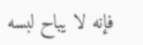فإنه لا يباح لبسه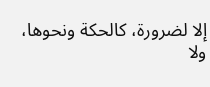إلا لضرورة، كالحكة ونحوها، ولا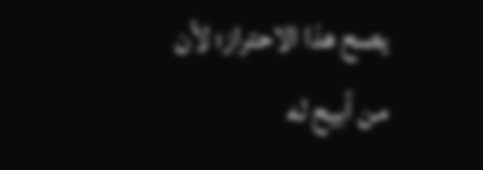يصح هذا الاحتراز؛ لأن من أبيح له